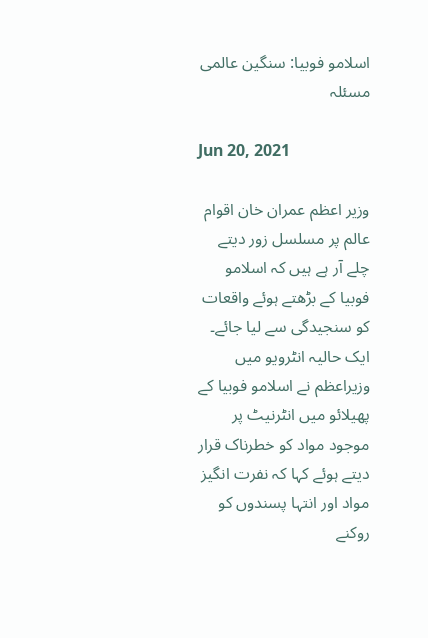اسلامو فوبیا: سنگین عالمی مسئلہ

Jun 20, 2021

وزیر اعظم عمران خان اقوام عالم پر مسلسل زور دیتے چلے آر ہے ہیں کہ اسلامو فوبیا کے بڑھتے ہوئے واقعات کو سنجیدگی سے لیا جائے۔ ایک حالیہ انٹرویو میں وزیراعظم نے اسلامو فوبیا کے پھیلائو میں انٹرنیٹ پر موجود مواد کو خطرناک قرار دیتے ہوئے کہا کہ نفرت انگیز مواد اور انتہا پسندوں کو روکنے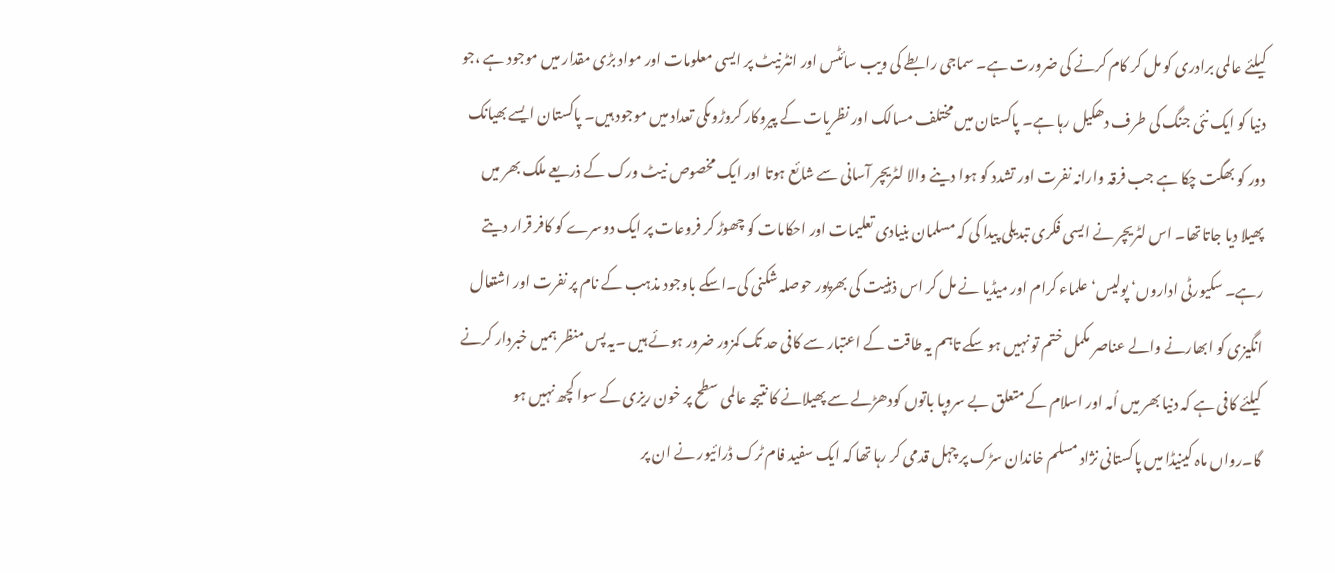کیلئے عالمی برادری کو مل کر کام کرنے کی ضرورت ہے۔ سماجی رابطے کی ویب سائٹس اور انٹرنیٹ پر ایسی معلومات اور مواد بڑی مقدار میں موجود ہے ،جو دنیا کو ایک نئی جنگ کی طرف دھکیل رہا ہے۔ پاکستان میں مختلف مسالک اور نظریات کے پیروکار کروڑوںکی تعداد میں موجود ہیں۔ پاکستان ایسے بھیانک دور کو بھگت چکا ہے جب فرقہ وارانہ نفرت اور تشدد کو ہوا دینے والا لٹریچر آسانی سے شائع ہوتا اور ایک مخصوص نیٹ ورک کے ذریعے ملک بھر میں پھیلا دیا جاتاتھا۔ اس لٹریچر نے ایسی فکری تبدیلی پیدا کی کہ مسلمان بنیادی تعلیمات اور احکامات کو چھوڑ کر فروعات پر ایک دوسرے کو کافر قرار دیتے رہے۔ سکیورٹی اداروں‘ پولیس‘ علماء کرام اور میڈیا نے مل کر اس ذہنیت کی بھرپور حوصلہ شکنی کی۔اسکے باوجود مذہب کے نام پر نفرت اور اشتعال انگیزی کو ابھارنے والے عناصر مکمل ختم تو نہیں ہو سکے تاہم یہ طاقت کے اعتبار سے کافی حد تک کمزور ضرور ہوئے ہیں ۔یہ پس منظر ہمیں خبردار کرنے کیلئے کافی ہے کہ دنیا بھر میں اُمہ اور اسلام کے متعلق بے سروپا باتوں کودھڑلے سے پھیلانے کا نتیجہ عالمی سطح پر خون ریزی کے سوا کچھ نہیں ہو گا۔رواں ماہ کینیڈا میں پاکستانی نژاد مسلم خاندان سڑک پر چہل قدمی کر رہا تھا کہ ایک سفید فام ٹرک ڈرائیور نے ان پر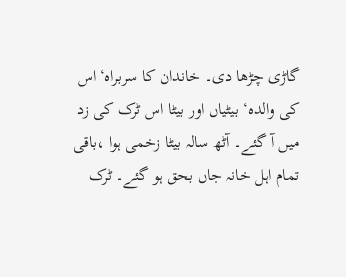گاڑی چڑھا دی۔ خاندان کا سربراہ‘اس کی والدہ‘ بیٹیاں اور بیٹا اس ٹرک کی زد میں آ گئے۔ آٹھ سالہ بیٹا زخمی ہوا ،باقی تمام اہل خانہ جاں بحق ہو گئے۔ ٹرک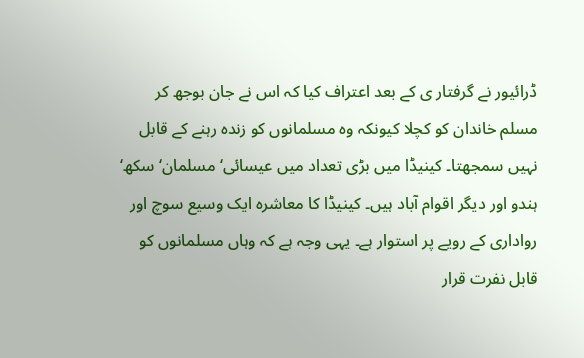ڈرائیور نے گرفتار ی کے بعد اعتراف کیا کہ اس نے جان بوجھ کر مسلم خاندان کو کچلا کیونکہ وہ مسلمانوں کو زندہ رہنے کے قابل نہیں سمجھتا۔ کینیڈا میں بڑی تعداد میں عیسائی‘ مسلمان‘ سکھ‘ ہندو اور دیگر اقوام آباد ہیں۔ کینیڈا کا معاشرہ ایک وسیع سوچ اور رواداری کے رویے پر استوار ہے۔ یہی وجہ ہے کہ وہاں مسلمانوں کو قابل نفرت قرار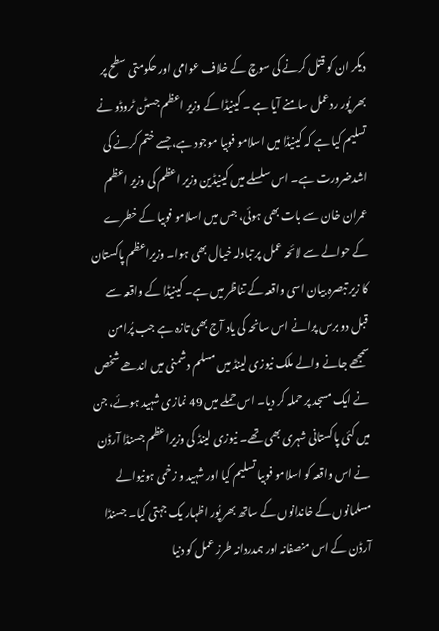دیکر ان کو قتل کرنے کی سوچ کے خلاف عوامی اور حکومتی سطح پر بھر پُور ردعمل سامنے آیا ہے ۔ کینیڈا کے وزیر اعظم جسٹن ٹروڈو نے تسلیم کیا ہے کہ کینیڈا میں اسلامو فوبیا موجود ہے، جسے ختم کرنے کی اشدضرورت ہے۔ اس سلسلے میں کینیڈین وزیر اعظم کی وزیر اعظم عمران خان سے بات بھی ہوئی، جس میں اسلامو فوبیا کے خطرے کے حوالے سے لائحہ عمل پر تبادلہ خیال بھی ہوا۔ وزیراعظم پاکستان کا زیر تبصرہ بیان اسی واقعہ کے تناظر میں ہے۔ کینیڈا کے واقعہ سے قبل دو برس پرانے اس سانحہ کی یاد آج بھی تازہ ہے جب پُرامن سمجھے جانے والے ملک نیوزی لینڈ میں مسلم دشمنی میں اندھے شخص نے ایک مسجد پر حملہ کر دیا۔ اس حملے میں 49 نمازی شہید ہوئے، جن میں کئی پاکستانی شہری بھی تھے۔ نیوزی لینڈ کی وزیراعظم جسنڈا آرڈن نے اس واقعہ کو اسلامو فوبیا تسلیم کیا اور شہید و زخمی ہونیوالے مسلمانوں کے خاندانوں کے ساتھ بھر پُور اظہار یک جہتی کیا۔ جسنڈا آرڈن کے اس منصفانہ اور ہمدردانہ طرز عمل کو دنیا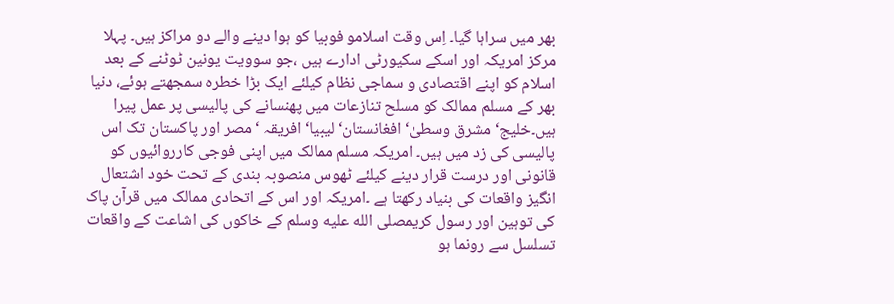بھر میں سراہا گیا۔ اِس وقت اسلامو فوبیا کو ہوا دینے والے دو مراکز ہیں۔ پہلا مرکز امریکہ اور اسکے سکیورٹی ادارے ہیں ،جو سوویت یونین ٹوٹنے کے بعد اسلام کو اپنے اقتصادی و سماجی نظام کیلئے ایک بڑا خطرہ سمجھتے ہوئے، دنیا بھر کے مسلم ممالک کو مسلح تنازعات میں پھنسانے کی پالیسی پر عمل پیرا ہیں۔خلیج‘ مشرق وسطیٰ‘ افغانستان‘ لیبیا‘ افریقہ ‘ مصر اور پاکستان تک اس پالیسی کی زد میں ہیں۔ امریکہ مسلم ممالک میں اپنی فوجی کارروائیوں کو قانونی اور درست قرار دینے کیلئے ٹھوس منصوبہ بندی کے تحت خود اشتعال انگیز واقعات کی بنیاد رکھتا ہے ۔امریکہ اور اس کے اتحادی ممالک میں قرآن پاک کی توہین اور رسول کریمصلى الله عليه وسلم کے خاکوں کی اشاعت کے واقعات تسلسل سے رونما ہو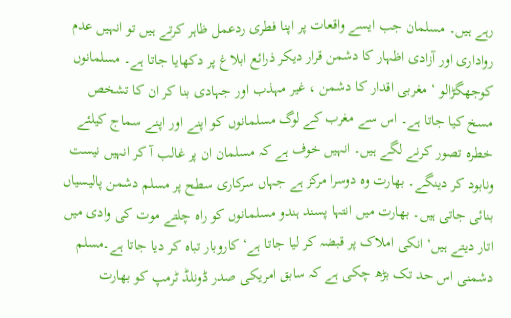رہے ہیں۔ مسلمان جب ایسے واقعات پر اپنا فطری ردعمل ظاہر کرتے ہیں تو انہیں عدم رواداری اور آزادی اظہار کا دشمن قرار دیکر ذرائع ابلاغ پر دکھایا جاتا ہے۔ مسلمانوں کوجھگڑالو ‘ مغربی اقدار کا دشمن ، غیر مہذب اور جہادی بنا کر ان کا تشخص مسخ کیا جاتا ہے۔ اس سے مغرب کے لوگ مسلمانوں کو اپنے اور اپنے سماج کیلئے خطرہ تصور کرنے لگے ہیں۔ انہیں خوف ہے کہ مسلمان ان پر غالب آ کر انہیں نیست ونابود کر دینگے۔ بھارت وہ دوسرا مرکز ہے جہاں سرکاری سطح پر مسلم دشمن پالیسیاں بنائی جاتی ہیں۔ بھارت میں انتہا پسند ہندو مسلمانوں کو راہ چلتے موت کی وادی میں اتار دیتے ہیں‘ انکی املاک پر قبضہ کر لیا جاتا ہے‘ کاروبار تباہ کر دیا جاتا ہے۔مسلم دشمنی اس حد تک بڑھ چکی ہے کہ سابق امریکی صدر ڈونلڈ ٹرمپ کو بھارت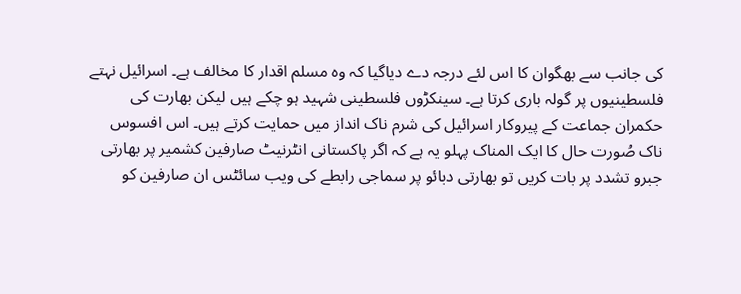کی جانب سے بھگوان کا اس لئے درجہ دے دیاگیا کہ وہ مسلم اقدار کا مخالف ہے۔ اسرائیل نہتے فلسطینیوں پر گولہ باری کرتا ہے۔ سینکڑوں فلسطینی شہید ہو چکے ہیں لیکن بھارت کی حکمران جماعت کے پیروکار اسرائیل کی شرم ناک انداز میں حمایت کرتے ہیں۔ اس افسوس ناک صُورت حال کا ایک المناک پہلو یہ ہے کہ اگر پاکستانی انٹرنیٹ صارفین کشمیر پر بھارتی جبرو تشدد پر بات کریں تو بھارتی دبائو پر سماجی رابطے کی ویب سائٹس ان صارفین کو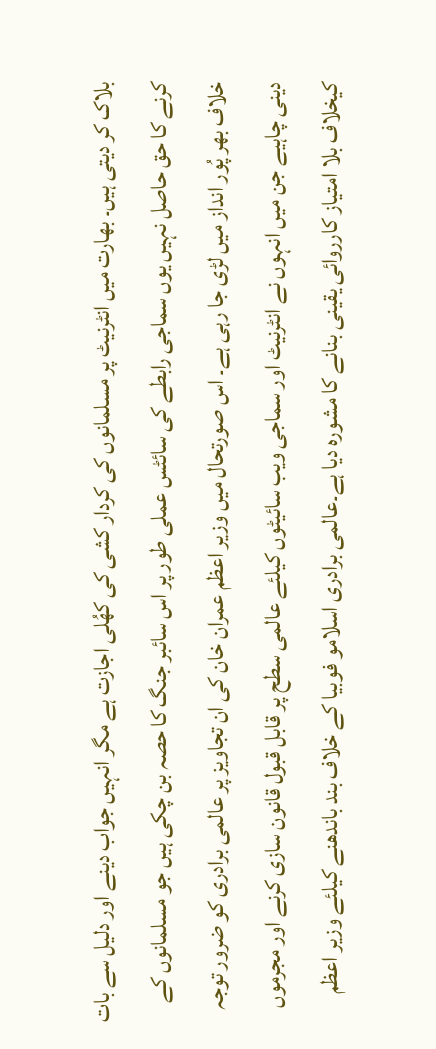بلاک کر دیتی ہیں۔ بھارت میں انٹرنیٹ پر مسلمانوں کی کردار کشی کی کھُلی اجازت ہے مگر انہیں جواب دینے اور دلیل سے بات کرنے کا حق حاصل نہیں یوں سماجی رابطے کی سائٹس عملی طور پر اس سائبر جنگ کا حصہ بن چکی ہیں جو مسلمانوں کے خلاف بھر پُور انداز میں لڑی جا رہی ہے۔ اس صورتحال میں وزیر اعظم عمران خان کی ان تجاویز پر عالمی برادری کو ضرور توجہ دینی چاہیے جن میں انہوں نے انٹرنیٹ اور سماجی ویب سائیٹوں کیلئے عالمی سطح پر قابل قبول قانون سازی کرنے اور مجرموں کیخلاف بلا امتیاز کارروائی یقینی بنانے کا مشورہ دیا ہے۔عالمی برادری اسلامو فوبیا کے خلاف بند باندھنے کیلئے وزیر اعظم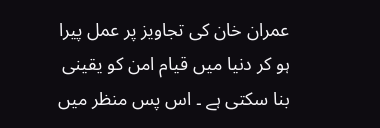عمران خان کی تجاویز پر عمل پیرا ہو کر دنیا میں قیام امن کو یقینی بنا سکتی ہے ۔ اس پس منظر میں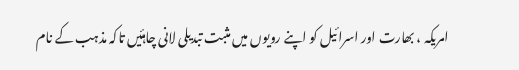امریکہ ، بھارت اور اسرائیل کو اپنے رویوں میں مثبت تبدیلی لانی چاہئیں تاکہ مذہب کے نام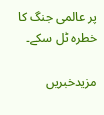پر عالمی جنگ کا خطرہ ٹل سکے۔

مزیدخبریں